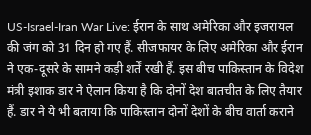US-Israel-Iran War Live: ईरान के साथ अमेरिका और इजरायल की जंग को 31 दिन हो गए हैं. सीजफायर के लिए अमेरिका और ईरान ने एक-दूसरे के सामने कड़ी शर्तें रखी हैं. इस बीच पाकिस्तान के विदेश मंत्री इशाक डार ने ऐलान किया है कि दोनों देश बातचीत के लिए तैयार हैं. डार ने ये भी बताया कि पाकिस्तान दोनों देशों के बीच वार्ता कराने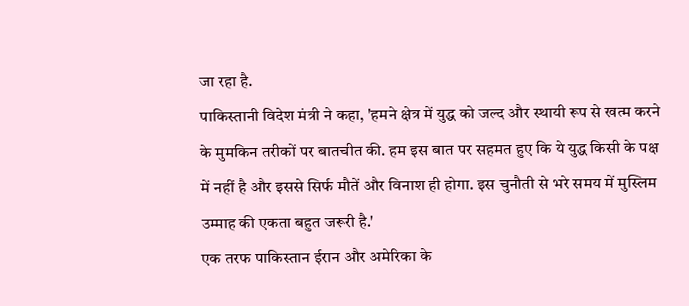जा रहा है.
पाकिस्तानी विदेश मंत्री ने कहा, 'हमने क्षेत्र में युद्ध को जल्द और स्थायी रूप से खत्म करने के मुमकिन तरीकों पर बातचीत की. हम इस बात पर सहमत हुए कि ये युद्ध किसी के पक्ष में नहीं है और इससे सिर्फ मौतें और विनाश ही होगा. इस चुनौती से भरे समय में मुस्लिम उम्माह की एकता बहुत जरूरी है.'
एक तरफ पाकिस्तान ईरान और अमेरिका के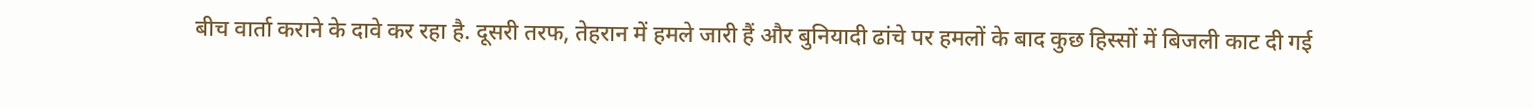बीच वार्ता कराने के दावे कर रहा है. दूसरी तरफ, तेहरान में हमले जारी हैं और बुनियादी ढांचे पर हमलों के बाद कुछ हिस्सों में बिजली काट दी गई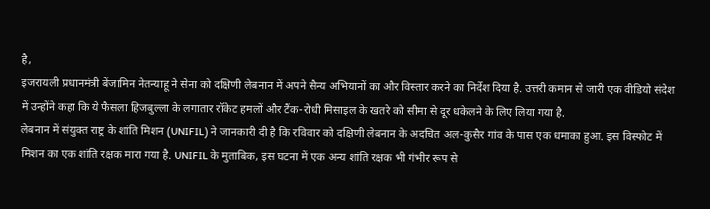है,
इजरायली प्रधानमंत्री बेंजामिन नेतन्याहू ने सेना को दक्षिणी लेबनान में अपने सैन्य अभियानों का और विस्तार करने का निर्देश दिया है. उत्तरी कमान से जारी एक वीडियो संदेश में उन्होंने कहा कि ये फैसला हिजबुल्ला के लगातार रॉकेट हमलों और टैंक-रोधी मिसाइल के खतरे को सीमा से दूर धकेलने के लिए लिया गया है.
लेबनान में संयुक्त राष्ट्र के शांति मिशन (UNIFIL) ने जानकारी दी है कि रविवार को दक्षिणी लेबनान के अदचित अल-कुसैर गांव के पास एक धमाका हुआ. इस विस्फोट में मिशन का एक शांति रक्षक मारा गया है. UNIFIL के मुताबिक, इस घटना में एक अन्य शांति रक्षक भी गंभीर रूप से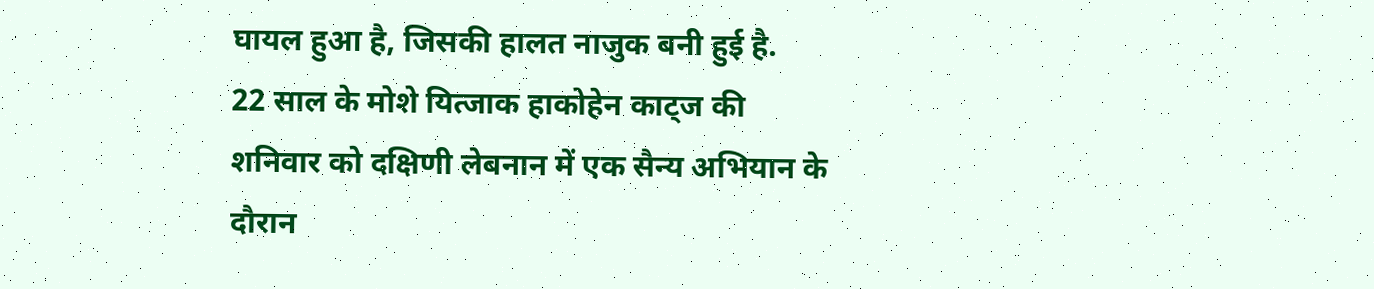घायल हुआ है, जिसकी हालत नाजुक बनी हुई है.
22 साल के मोशे यित्जाक हाकोहेन काट्ज की शनिवार को दक्षिणी लेबनान में एक सैन्य अभियान के दौरान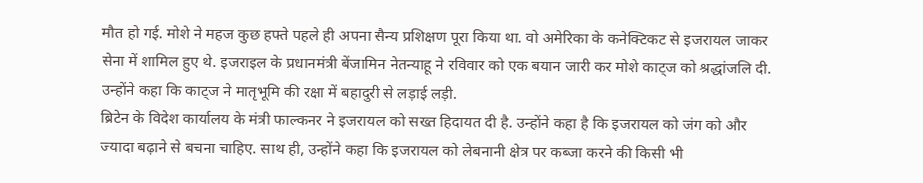मौत हो गई. मोशे ने महज कुछ हफ्ते पहले ही अपना सैन्य प्रशिक्षण पूरा किया था. वो अमेरिका के कनेक्टिकट से इजरायल जाकर सेना में शामिल हुए थे. इजराइल के प्रधानमंत्री बेंजामिन नेतन्याहू ने रविवार को एक बयान जारी कर मोशे काट्ज को श्रद्धांजलि दी. उन्होंने कहा कि काट्ज ने मातृभूमि की रक्षा में बहादुरी से लड़ाई लड़ी.
ब्रिटेन के विदेश कार्यालय के मंत्री फाल्कनर ने इजरायल को सख्त हिदायत दी है. उन्होंने कहा है कि इजरायल को जंग को और ज्यादा बढ़ाने से बचना चाहिए. साथ ही, उन्होंने कहा कि इजरायल को लेबनानी क्षेत्र पर कब्जा करने की किसी भी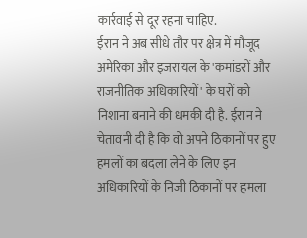कार्रवाई से दूर रहना चाहिए.
ईरान ने अब सीधे तौर पर क्षेत्र में मौजूद अमेरिका और इजरायल के 'कमांडरों और राजनीतिक अधिकारियों' के घरों को निशाना बनाने की धमकी दी है. ईरान ने चेतावनी दी है कि वो अपने ठिकानों पर हुए हमलों का बदला लेने के लिए इन अधिकारियों के निजी ठिकानों पर हमला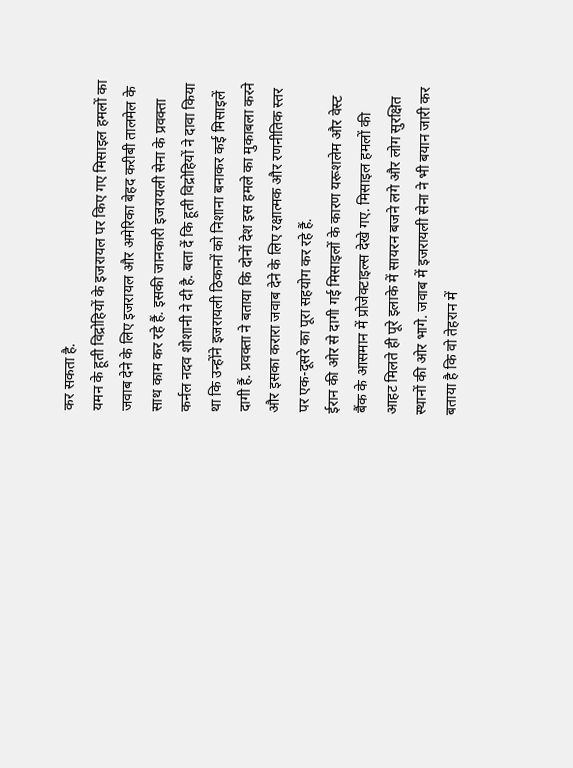कर सकता है.
यमन के हूती विद्रोहियों के इजरायल पर किए गए मिसाइल हमलों का जवाब देने के लिए इजरायल और अमेरिका बेहद करीबी तालमेल के साथ काम कर रहे हैं. इसकी जानकारी इजरायली सेना के प्रवक्ता कर्नल नदव शोशानी ने दी है. बता दें कि हूती विद्रोहियों ने दावा किया था कि उन्होंने इजरायली ठिकानों को निशाना बनाकर कई मिसाइलें दागी हैं. प्रवक्ता ने बताया कि दोनों देश इस हमले का मुकाबला करने और इसका करारा जवाब देने के लिए रक्षात्मक और रणनीतिक स्तर पर एक-दूसरे का पूरा सहयोग कर रहे हैं.
ईरान की ओर से दागी गई मिसाइलों के कारण यरूशलेम और वेस्ट बैंक के आसमान में प्रोजेक्टाइल्स देखे गए. मिसाइल हमलों की आहट मिलते ही पूरे इलाके में सायरन बजने लगे और लोग सुरक्षित स्थानों की ओर भागे. जवाब में इजरायली सेना ने भी बयान जारी कर बताया है कि वो तेहरान में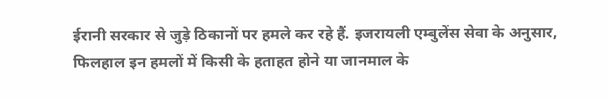ईरानी सरकार से जुड़े ठिकानों पर हमले कर रहे हैं. इजरायली एम्बुलेंस सेवा के अनुसार, फिलहाल इन हमलों में किसी के हताहत होने या जानमाल के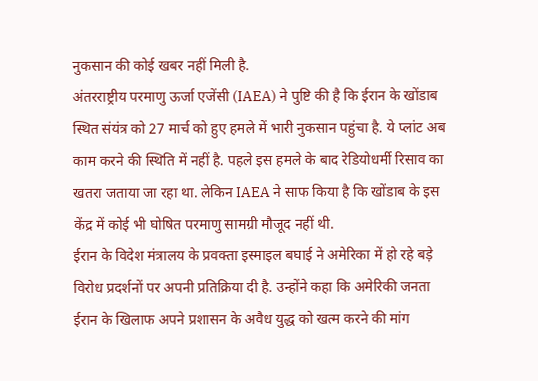नुकसान की कोई खबर नहीं मिली है.
अंतरराष्ट्रीय परमाणु ऊर्जा एजेंसी (IAEA) ने पुष्टि की है कि ईरान के खोंडाब स्थित संयंत्र को 27 मार्च को हुए हमले में भारी नुकसान पहुंचा है. ये प्लांट अब काम करने की स्थिति में नहीं है. पहले इस हमले के बाद रेडियोधर्मी रिसाव का खतरा जताया जा रहा था. लेकिन IAEA ने साफ किया है कि खोंडाब के इस केंद्र में कोई भी घोषित परमाणु सामग्री मौजूद नहीं थी.
ईरान के विदेश मंत्रालय के प्रवक्ता इस्माइल बघाई ने अमेरिका में हो रहे बड़े विरोध प्रदर्शनों पर अपनी प्रतिक्रिया दी है. उन्होंने कहा कि अमेरिकी जनता ईरान के खिलाफ अपने प्रशासन के अवैध युद्ध को खत्म करने की मांग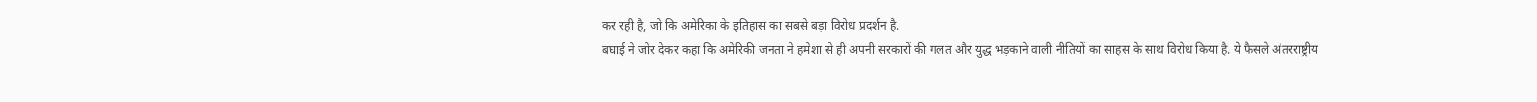कर रही है, जो कि अमेरिका के इतिहास का सबसे बड़ा विरोध प्रदर्शन है.
बघाई ने जोर देकर कहा कि अमेरिकी जनता ने हमेशा से ही अपनी सरकारों की गलत और युद्ध भड़काने वाली नीतियों का साहस के साथ विरोध किया है. ये फैसले अंतरराष्ट्रीय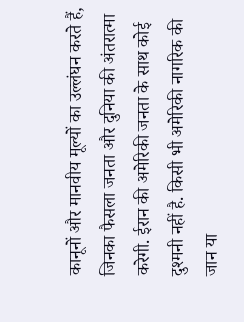कानूनों और मानवीय मूल्यों का उल्लंघन करते हैं, जिनका फैसला जनता और दुनिया की अंतरात्मा करेगी. ईरान की अमेरिकी जनता के साथ कोई दुश्मनी नहीं है. किसी भी अमेरिकी नागरिक की जान या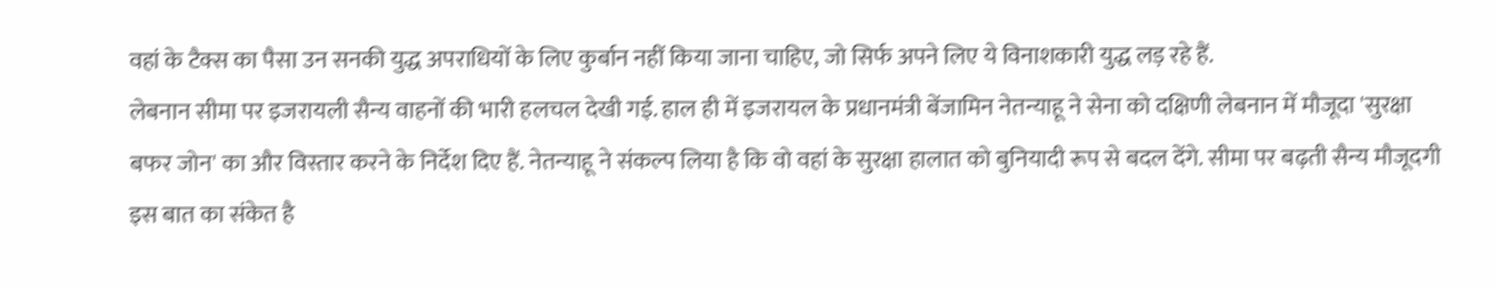वहां के टैक्स का पैसा उन सनकी युद्ध अपराधियों के लिए कुर्बान नहीं किया जाना चाहिए, जो सिर्फ अपने लिए ये विनाशकारी युद्ध लड़ रहे हैं.
लेबनान सीमा पर इजरायली सैन्य वाहनों की भारी हलचल देखी गई. हाल ही में इजरायल के प्रधानमंत्री बेंजामिन नेतन्याहू ने सेना को दक्षिणी लेबनान में मौजूदा 'सुरक्षा बफर जोन' का और विस्तार करने के निर्देश दिए हैं. नेतन्याहू ने संकल्प लिया है कि वो वहां के सुरक्षा हालात को बुनियादी रूप से बदल देंगे. सीमा पर बढ़ती सैन्य मौजूदगी इस बात का संकेत है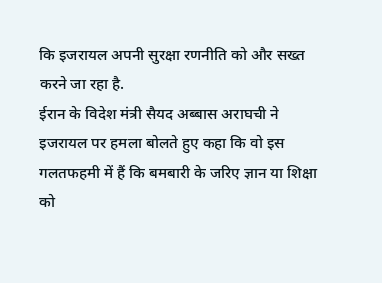कि इजरायल अपनी सुरक्षा रणनीति को और सख्त करने जा रहा है.
ईरान के विदेश मंत्री सैयद अब्बास अराघची ने इजरायल पर हमला बोलते हुए कहा कि वो इस गलतफहमी में हैं कि बमबारी के जरिए ज्ञान या शिक्षा को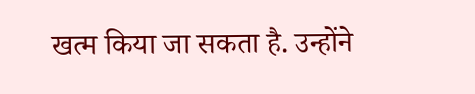खत्म किया जा सकता है. उन्होंने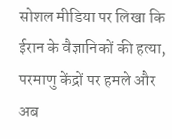सोशल मीडिया पर लिखा कि ईरान के वैज्ञानिकों की हत्या, परमाणु केंद्रों पर हमले और अब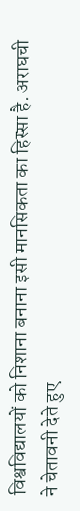विश्वविद्यालयों को निशाना बनाना इसी मानसिकता का हिस्सा है. अराघची ने चेतावनी देते हुए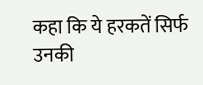कहा कि ये हरकतें सिर्फ उनकी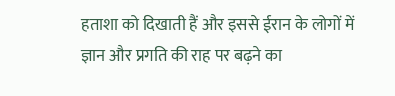हताशा को दिखाती हैं और इससे ईरान के लोगों में ज्ञान और प्रगति की राह पर बढ़ने का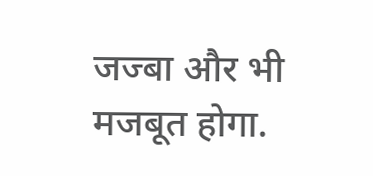जज्बा और भी मजबूत होगा.